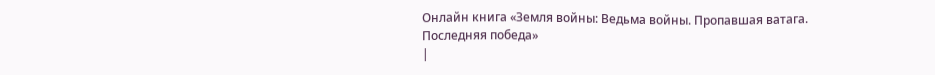Онлайн книга «Земля войны: Ведьма войны. Пропавшая ватага. Последняя победа»
|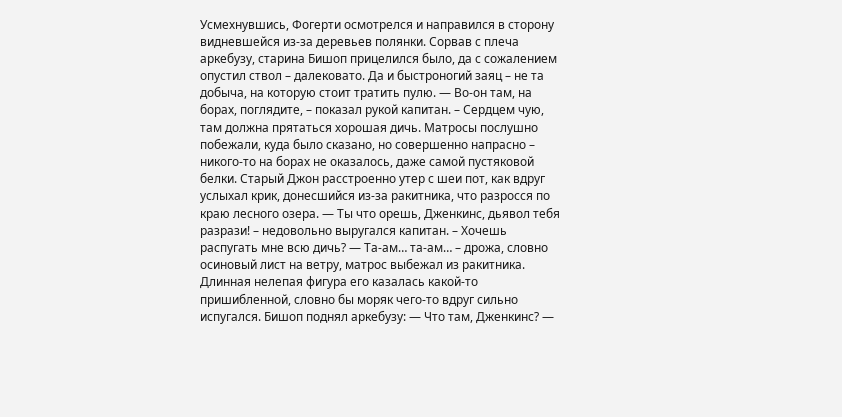Усмехнувшись, Фогерти осмотрелся и направился в сторону видневшейся из-за деревьев полянки. Сорвав с плеча аркебузу, старина Бишоп прицелился было, да с сожалением опустил ствол – далековато. Да и быстроногий заяц – не та добыча, на которую стоит тратить пулю. — Во-он там, на борах, поглядите, – показал рукой капитан. – Сердцем чую, там должна прятаться хорошая дичь. Матросы послушно побежали, куда было сказано, но совершенно напрасно – никого-то на борах не оказалось, даже самой пустяковой белки. Старый Джон расстроенно утер с шеи пот, как вдруг услыхал крик, донесшийся из-за ракитника, что разросся по краю лесного озера. — Ты что орешь, Дженкинс, дьявол тебя разрази! – недовольно выругался капитан. – Хочешь распугать мне всю дичь? — Та-ам… та-ам… – дрожа, словно осиновый лист на ветру, матрос выбежал из ракитника. Длинная нелепая фигура его казалась какой-то пришибленной, словно бы моряк чего-то вдруг сильно испугался. Бишоп поднял аркебузу: — Что там, Дженкинс? —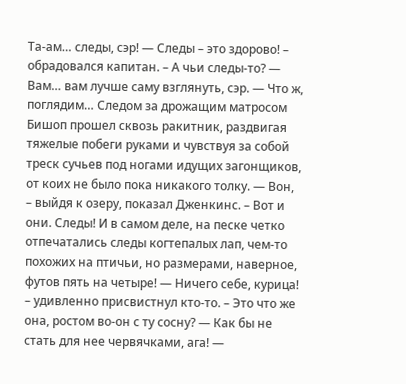Та-ам… следы, сэр! — Следы – это здорово! – обрадовался капитан. – А чьи следы-то? — Вам… вам лучше саму взглянуть, сэр. — Что ж, поглядим… Следом за дрожащим матросом Бишоп прошел сквозь ракитник, раздвигая тяжелые побеги руками и чувствуя за собой треск сучьев под ногами идущих загонщиков, от коих не было пока никакого толку. — Вон, – выйдя к озеру, показал Дженкинс. – Вот и они. Следы! И в самом деле, на песке четко отпечатались следы когтепалых лап, чем-то похожих на птичьи, но размерами, наверное, футов пять на четыре! — Ничего себе, курица! – удивленно присвистнул кто-то. – Это что же она, ростом во-он с ту сосну? — Как бы не стать для нее червячками, ага! —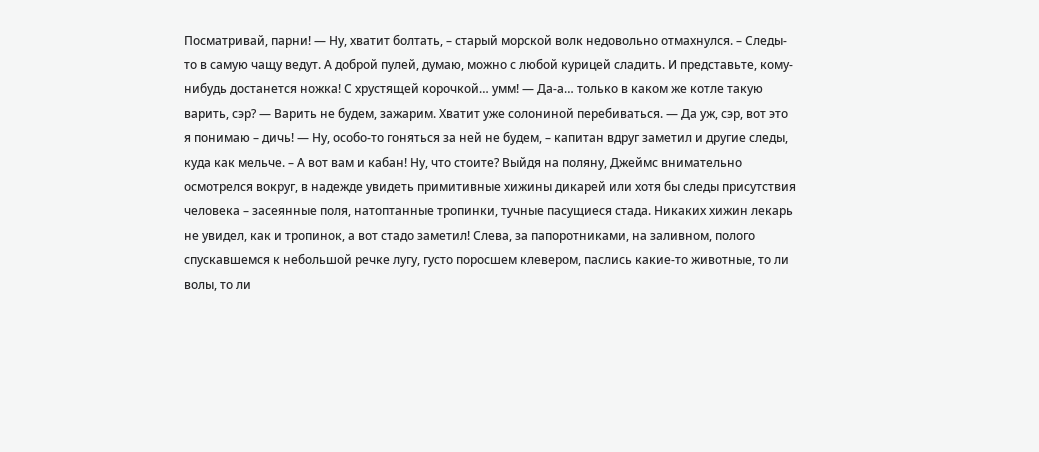Посматривай, парни! — Ну, хватит болтать, – старый морской волк недовольно отмахнулся. – Следы-то в самую чащу ведут. А доброй пулей, думаю, можно с любой курицей сладить. И представьте, кому-нибудь достанется ножка! С хрустящей корочкой… умм! — Да-а… только в каком же котле такую варить, сэр? — Варить не будем, зажарим. Хватит уже солониной перебиваться. — Да уж, сэр, вот это я понимаю – дичь! — Ну, особо-то гоняться за ней не будем, – капитан вдруг заметил и другие следы, куда как мельче. – А вот вам и кабан! Ну, что стоите? Выйдя на поляну, Джеймс внимательно осмотрелся вокруг, в надежде увидеть примитивные хижины дикарей или хотя бы следы присутствия человека – засеянные поля, натоптанные тропинки, тучные пасущиеся стада. Никаких хижин лекарь не увидел, как и тропинок, а вот стадо заметил! Слева, за папоротниками, на заливном, полого спускавшемся к небольшой речке лугу, густо поросшем клевером, паслись какие-то животные, то ли волы, то ли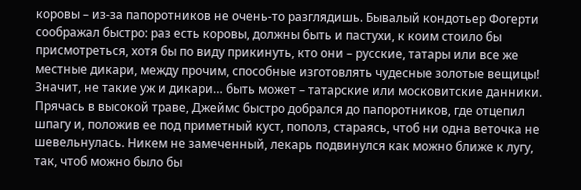коровы – из-за папоротников не очень-то разглядишь. Бывалый кондотьер Фогерти соображал быстро: раз есть коровы, должны быть и пастухи, к коим стоило бы присмотреться, хотя бы по виду прикинуть, кто они – русские, татары или все же местные дикари, между прочим, способные изготовлять чудесные золотые вещицы! Значит, не такие уж и дикари… быть может – татарские или московитские данники. Прячась в высокой траве, Джеймс быстро добрался до папоротников, где отцепил шпагу и, положив ее под приметный куст, пополз, стараясь, чтоб ни одна веточка не шевельнулась. Никем не замеченный, лекарь подвинулся как можно ближе к лугу, так, чтоб можно было бы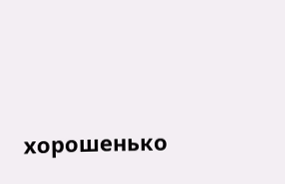хорошенько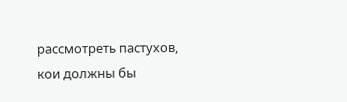рассмотреть пастухов, кои должны бы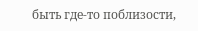быть где-то поблизости,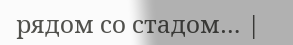рядом со стадом… |